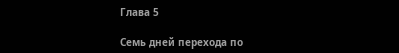Глава 5

Семь дней перехода по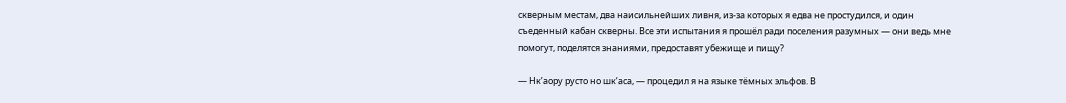скверным местам, два наисильнейших ливня, из-за которых я едва не простудился, и один съеденный кабан скверны. Все эти испытания я прошёл ради поселения разумных — они ведь мне помогут, поделятся знаниями, предоставят убежище и пищу?

— Нк’аору русто но шк’аса, — процедил я на языке тёмных эльфов. В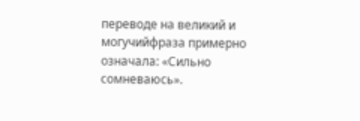переводе на великий и могучийфраза примерно означала: «Сильно сомневаюсь».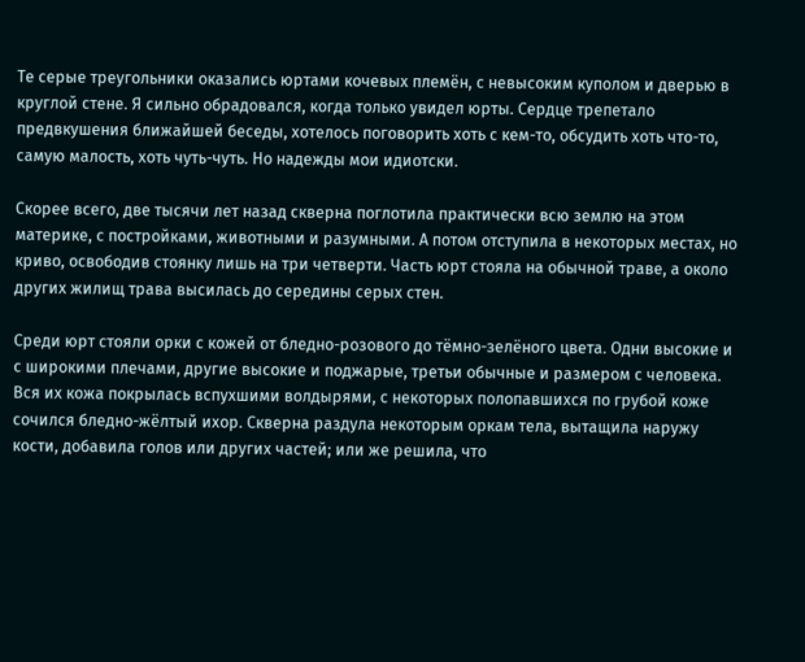Те серые треугольники оказались юртами кочевых племён, с невысоким куполом и дверью в круглой стене. Я сильно обрадовался, когда только увидел юрты. Сердце трепетало предвкушения ближайшей беседы, хотелось поговорить хоть с кем-то, обсудить хоть что-то, самую малость, хоть чуть-чуть. Но надежды мои идиотски.

Скорее всего, две тысячи лет назад скверна поглотила практически всю землю на этом материке, с постройками, животными и разумными. А потом отступила в некоторых местах, но криво, освободив стоянку лишь на три четверти. Часть юрт стояла на обычной траве, а около других жилищ трава высилась до середины серых стен.

Среди юрт стояли орки с кожей от бледно-розового до тёмно-зелёного цвета. Одни высокие и с широкими плечами, другие высокие и поджарые, третьи обычные и размером с человека. Вся их кожа покрылась вспухшими волдырями, с некоторых полопавшихся по грубой коже сочился бледно-жёлтый ихор. Скверна раздула некоторым оркам тела, вытащила наружу кости, добавила голов или других частей; или же решила, что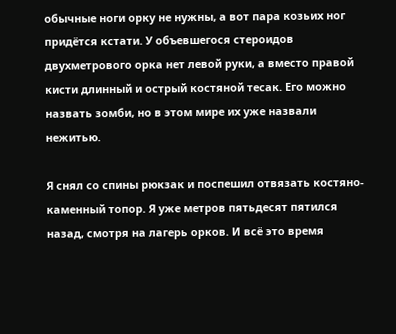обычные ноги орку не нужны, а вот пара козьих ног придётся кстати. У объевшегося стероидов двухметрового орка нет левой руки, а вместо правой кисти длинный и острый костяной тесак. Его можно назвать зомби, но в этом мире их уже назвали нежитью.

Я снял со спины рюкзак и поспешил отвязать костяно-каменный топор. Я уже метров пятьдесят пятился назад, смотря на лагерь орков. И всё это время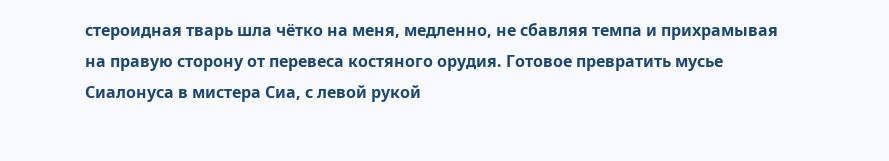стероидная тварь шла чётко на меня, медленно, не сбавляя темпа и прихрамывая на правую сторону от перевеса костяного орудия. Готовое превратить мусье Сиалонуса в мистера Сиа, с левой рукой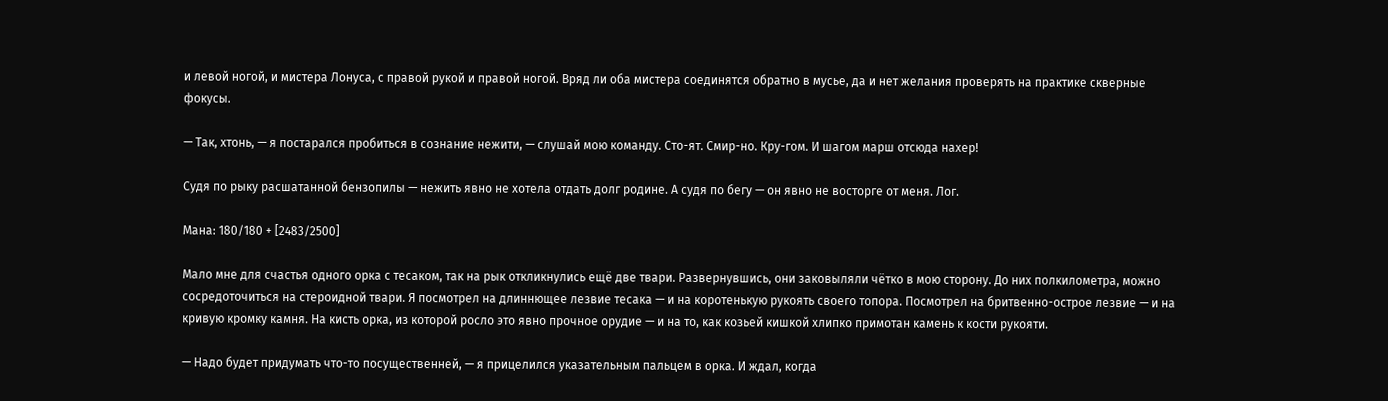и левой ногой, и мистера Лонуса, с правой рукой и правой ногой. Вряд ли оба мистера соединятся обратно в мусье, да и нет желания проверять на практике скверные фокусы.

— Так, хтонь, — я постарался пробиться в сознание нежити, — слушай мою команду. Сто-ят. Смир-но. Кру-гом. И шагом марш отсюда нахер!

Судя по рыку расшатанной бензопилы — нежить явно не хотела отдать долг родине. А судя по бегу — он явно не восторге от меня. Лог.

Мана: 180/180 + [2483/2500]

Мало мне для счастья одного орка с тесаком, так на рык откликнулись ещё две твари. Развернувшись, они заковыляли чётко в мою сторону. До них полкилометра, можно сосредоточиться на стероидной твари. Я посмотрел на длиннющее лезвие тесака — и на коротенькую рукоять своего топора. Посмотрел на бритвенно-острое лезвие — и на кривую кромку камня. На кисть орка, из которой росло это явно прочное орудие — и на то, как козьей кишкой хлипко примотан камень к кости рукояти.

— Надо будет придумать что-то посущественней, — я прицелился указательным пальцем в орка. И ждал, когда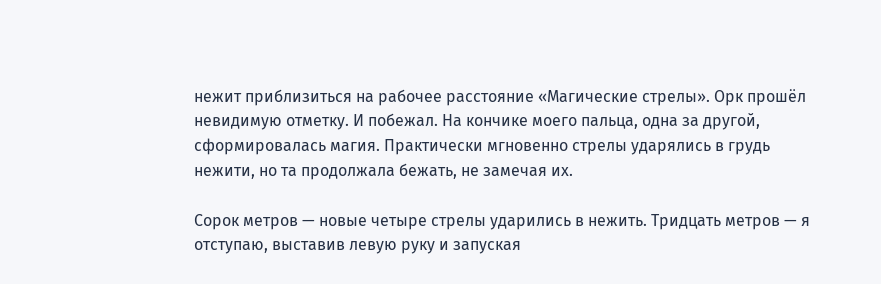нежит приблизиться на рабочее расстояние «Магические стрелы». Орк прошёл невидимую отметку. И побежал. На кончике моего пальца, одна за другой, сформировалась магия. Практически мгновенно стрелы ударялись в грудь нежити, но та продолжала бежать, не замечая их.

Сорок метров — новые четыре стрелы ударились в нежить. Тридцать метров — я отступаю, выставив левую руку и запуская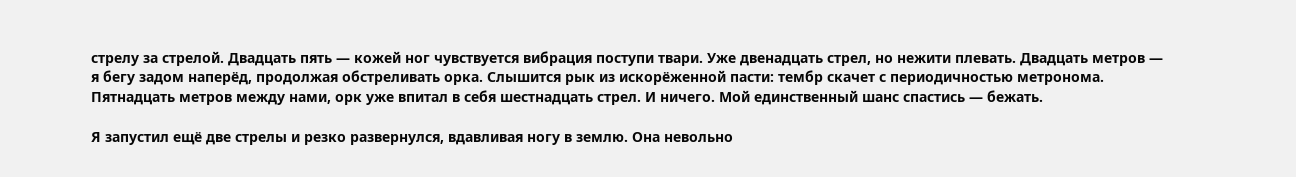стрелу за стрелой. Двадцать пять — кожей ног чувствуется вибрация поступи твари. Уже двенадцать стрел, но нежити плевать. Двадцать метров — я бегу задом наперёд, продолжая обстреливать орка. Слышится рык из искорёженной пасти: тембр скачет с периодичностью метронома. Пятнадцать метров между нами, орк уже впитал в себя шестнадцать стрел. И ничего. Мой единственный шанс спастись — бежать.

Я запустил ещё две стрелы и резко развернулся, вдавливая ногу в землю. Она невольно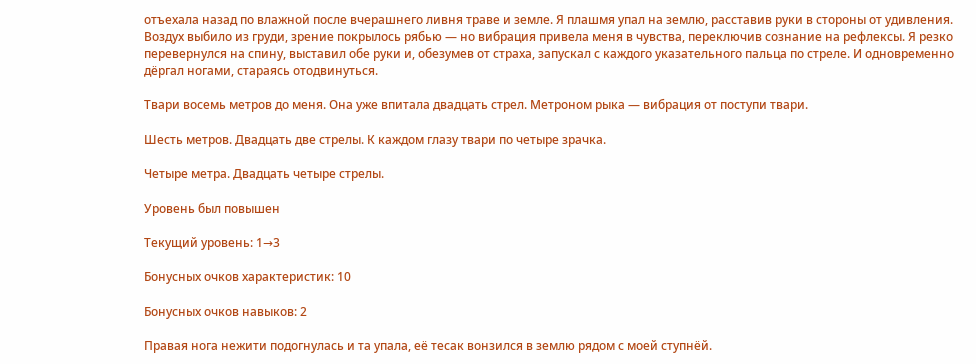отъехала назад по влажной после вчерашнего ливня траве и земле. Я плашмя упал на землю, расставив руки в стороны от удивления. Воздух выбило из груди, зрение покрылось рябью — но вибрация привела меня в чувства, переключив сознание на рефлексы. Я резко перевернулся на спину, выставил обе руки и, обезумев от страха, запускал с каждого указательного пальца по стреле. И одновременно дёргал ногами, стараясь отодвинуться.

Твари восемь метров до меня. Она уже впитала двадцать стрел. Метроном рыка — вибрация от поступи твари.

Шесть метров. Двадцать две стрелы. К каждом глазу твари по четыре зрачка.

Четыре метра. Двадцать четыре стрелы.

Уровень был повышен

Текущий уровень: 1→3

Бонусных очков характеристик: 10

Бонусных очков навыков: 2

Правая нога нежити подогнулась и та упала, её тесак вонзился в землю рядом с моей ступнёй.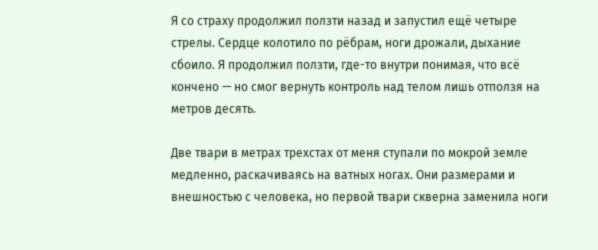Я со страху продолжил ползти назад и запустил ещё четыре стрелы. Сердце колотило по рёбрам, ноги дрожали, дыхание сбоило. Я продолжил ползти, где-то внутри понимая, что всё кончено — но смог вернуть контроль над телом лишь отползя на метров десять.

Две твари в метрах трехстах от меня ступали по мокрой земле медленно, раскачиваясь на ватных ногах. Они размерами и внешностью с человека, но первой твари скверна заменила ноги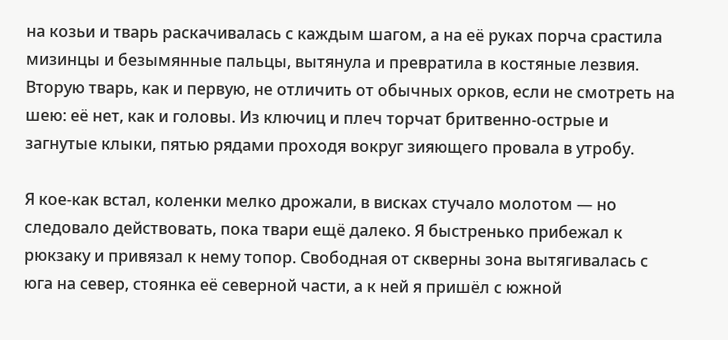на козьи и тварь раскачивалась с каждым шагом, а на её руках порча срастила мизинцы и безымянные пальцы, вытянула и превратила в костяные лезвия. Вторую тварь, как и первую, не отличить от обычных орков, если не смотреть на шею: её нет, как и головы. Из ключиц и плеч торчат бритвенно-острые и загнутые клыки, пятью рядами проходя вокруг зияющего провала в утробу.

Я кое-как встал, коленки мелко дрожали, в висках стучало молотом — но следовало действовать, пока твари ещё далеко. Я быстренько прибежал к рюкзаку и привязал к нему топор. Свободная от скверны зона вытягивалась с юга на север, стоянка её северной части, а к ней я пришёл с южной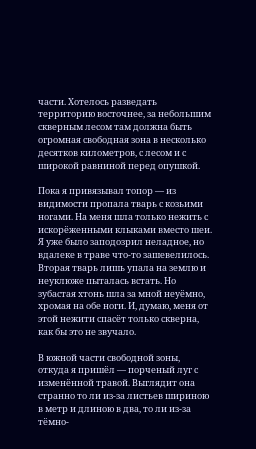части. Хотелось разведать территорию восточнее, за небольшим скверным лесом там должна быть огромная свободная зона в несколько десятков километров, с лесом и с широкой равниной перед опушкой.

Пока я привязывал топор — из видимости пропала тварь с козьими ногами. На меня шла только нежить с искорёженными клыками вместо шеи. Я уже было заподозрил неладное, но вдалеке в траве что-то зашевелилось. Вторая тварь лишь упала на землю и неуклюже пыталась встать. Но зубастая хтонь шла за мной неуёмно, хромая на обе ноги. И, думаю, меня от этой нежити спасёт только скверна, как бы это не звучало.

В южной части свободной зоны, откуда я пришёл — порченый луг с изменённой травой. Выглядит она странно то ли из-за листьев шириною в метр и длиною в два, то ли из-за тёмно-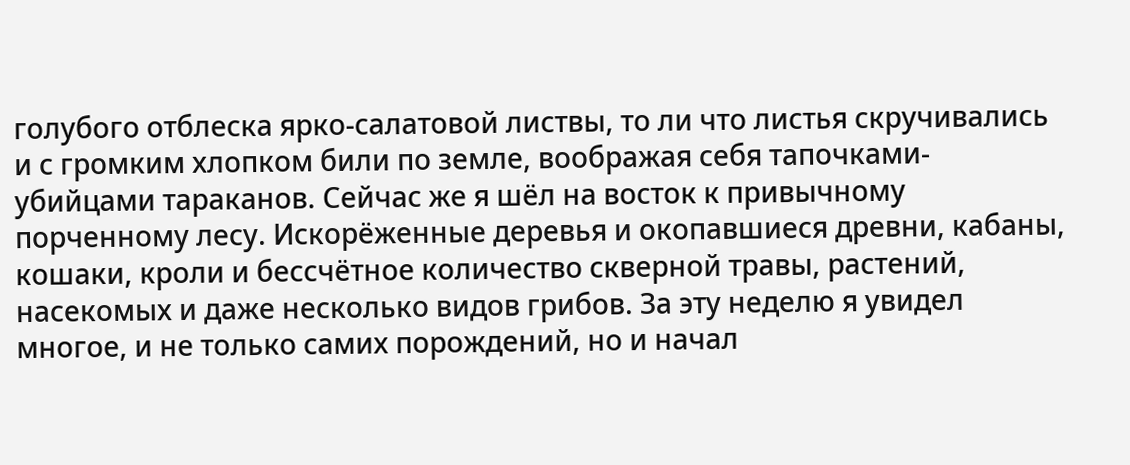голубого отблеска ярко-салатовой листвы, то ли что листья скручивались и с громким хлопком били по земле, воображая себя тапочками-убийцами тараканов. Сейчас же я шёл на восток к привычному порченному лесу. Искорёженные деревья и окопавшиеся древни, кабаны, кошаки, кроли и бессчётное количество скверной травы, растений, насекомых и даже несколько видов грибов. За эту неделю я увидел многое, и не только самих порождений, но и начал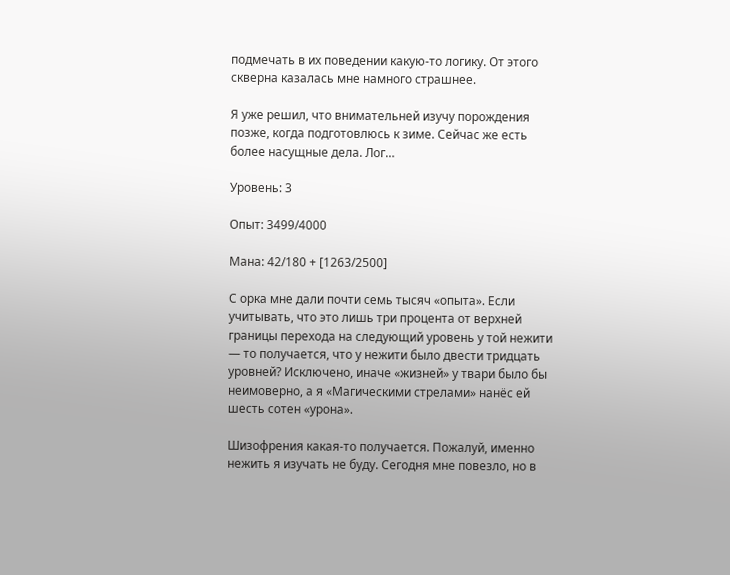подмечать в их поведении какую-то логику. От этого скверна казалась мне намного страшнее.

Я уже решил, что внимательней изучу порождения позже, когда подготовлюсь к зиме. Сейчас же есть более насущные дела. Лог…

Уровень: 3

Опыт: 3499/4000

Мана: 42/180 + [1263/2500]

С орка мне дали почти семь тысяч «опыта». Если учитывать, что это лишь три процента от верхней границы перехода на следующий уровень у той нежити — то получается, что у нежити было двести тридцать уровней? Исключено, иначе «жизней» у твари было бы неимоверно, а я «Магическими стрелами» нанёс ей шесть сотен «урона».

Шизофрения какая-то получается. Пожалуй, именно нежить я изучать не буду. Сегодня мне повезло, но в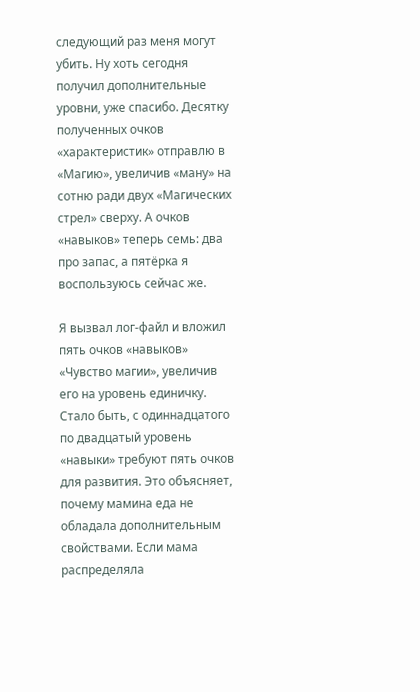следующий раз меня могут убить. Ну хоть сегодня получил дополнительные уровни, уже спасибо. Десятку полученных очков «характеристик» отправлю в «Магию», увеличив «ману» на сотню ради двух «Магических стрел» сверху. А очков «навыков» теперь семь: два про запас, а пятёрка я воспользуюсь сейчас же.

Я вызвал лог-файл и вложил пять очков «навыков» «Чувство магии», увеличив его на уровень единичку. Стало быть, с одиннадцатого по двадцатый уровень «навыки» требуют пять очков для развития. Это объясняет, почему мамина еда не обладала дополнительным свойствами. Если мама распределяла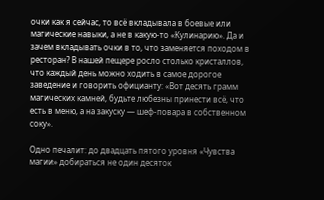очки как я сейчас, то всё вкладывала в боевые или магические навыки, а не в какую-то «Кулинарию». Да и зачем вкладывать очки в то, что заменяется походом в ресторан? В нашей пещере росло столько кристаллов, что каждый день можно ходить в самое дорогое заведение и говорить официанту: «Вот десять грамм магических камней, будьте любезны принести всё, что есть в меню, а на закуску — шеф-повара в собственном соку».

Одно печалит: до двадцать пятого уровня «Чувства магии» добираться не один десяток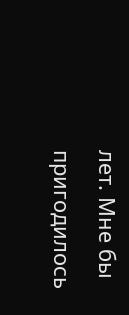лет. Мне бы пригодилось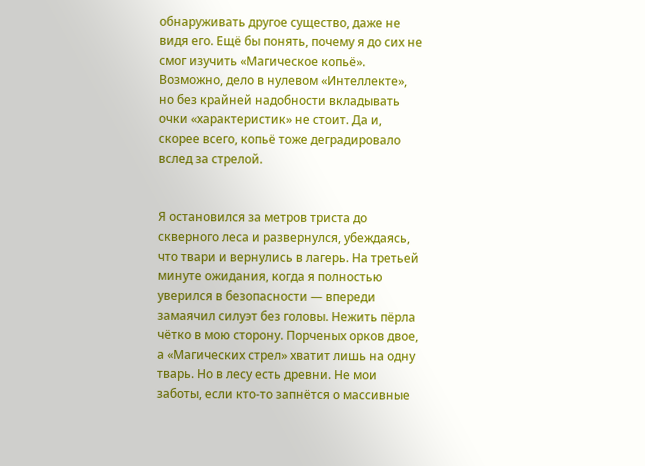обнаруживать другое существо, даже не видя его. Ещё бы понять, почему я до сих не смог изучить «Магическое копьё». Возможно, дело в нулевом «Интеллекте», но без крайней надобности вкладывать очки «характеристик» не стоит. Да и, скорее всего, копьё тоже деградировало вслед за стрелой.


Я остановился за метров триста до скверного леса и развернулся, убеждаясь, что твари и вернулись в лагерь. На третьей минуте ожидания, когда я полностью уверился в безопасности — впереди замаячил силуэт без головы. Нежить пёрла чётко в мою сторону. Порченых орков двое, а «Магических стрел» хватит лишь на одну тварь. Но в лесу есть древни. Не мои заботы, если кто-то запнётся о массивные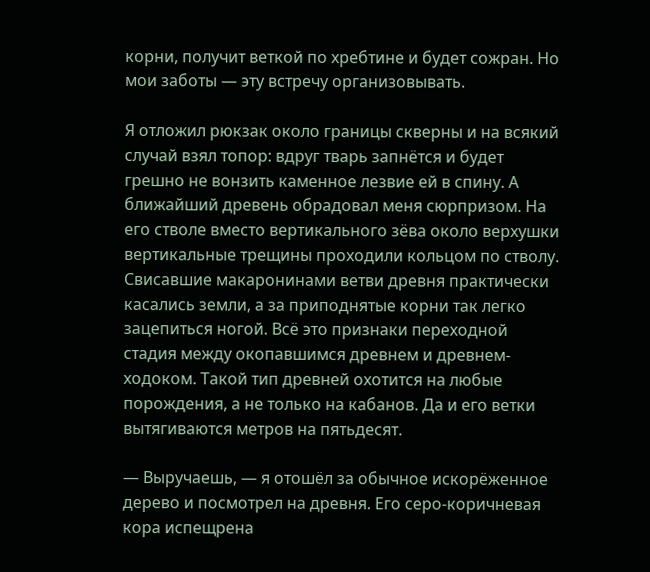корни, получит веткой по хребтине и будет сожран. Но мои заботы — эту встречу организовывать.

Я отложил рюкзак около границы скверны и на всякий случай взял топор: вдруг тварь запнётся и будет грешно не вонзить каменное лезвие ей в спину. А ближайший древень обрадовал меня сюрпризом. На его стволе вместо вертикального зёва около верхушки вертикальные трещины проходили кольцом по стволу. Свисавшие макаронинами ветви древня практически касались земли, а за приподнятые корни так легко зацепиться ногой. Всё это признаки переходной стадия между окопавшимся древнем и древнем-ходоком. Такой тип древней охотится на любые порождения, а не только на кабанов. Да и его ветки вытягиваются метров на пятьдесят.

— Выручаешь, — я отошёл за обычное искорёженное дерево и посмотрел на древня. Его серо-коричневая кора испещрена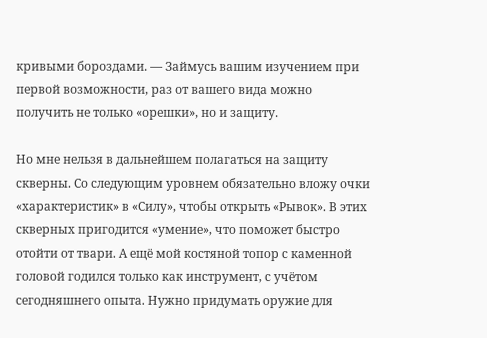кривыми бороздами. — Займусь вашим изучением при первой возможности, раз от вашего вида можно получить не только «орешки», но и защиту.

Но мне нельзя в дальнейшем полагаться на защиту скверны. Со следующим уровнем обязательно вложу очки «характеристик» в «Силу», чтобы открыть «Рывок». В этих скверных пригодится «умение», что поможет быстро отойти от твари. А ещё мой костяной топор с каменной головой годился только как инструмент, с учётом сегодняшнего опыта. Нужно придумать оружие для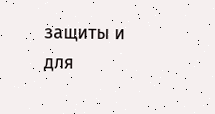защиты и для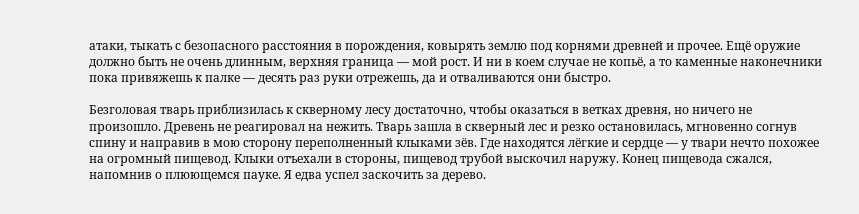атаки, тыкать с безопасного расстояния в порождения, ковырять землю под корнями древней и прочее. Ещё оружие должно быть не очень длинным, верхняя граница — мой рост. И ни в коем случае не копьё, а то каменные наконечники пока привяжешь к палке — десять раз руки отрежешь, да и отваливаются они быстро.

Безголовая тварь приблизилась к скверному лесу достаточно, чтобы оказаться в ветках древня, но ничего не произошло. Древень не реагировал на нежить. Тварь зашла в скверный лес и резко остановилась, мгновенно согнув спину и направив в мою сторону переполненный клыками зёв. Где находятся лёгкие и сердце — у твари нечто похожее на огромный пищевод. Клыки отъехали в стороны, пищевод трубой выскочил наружу. Конец пищевода сжался, напомнив о плюющемся пауке. Я едва успел заскочить за дерево.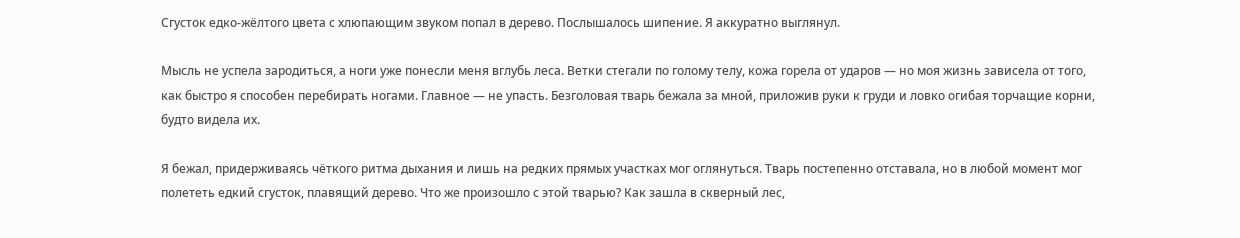Сгусток едко-жёлтого цвета с хлюпающим звуком попал в дерево. Послышалось шипение. Я аккуратно выглянул.

Мысль не успела зародиться, а ноги уже понесли меня вглубь леса. Ветки стегали по голому телу, кожа горела от ударов — но моя жизнь зависела от того, как быстро я способен перебирать ногами. Главное — не упасть. Безголовая тварь бежала за мной, приложив руки к груди и ловко огибая торчащие корни, будто видела их.

Я бежал, придерживаясь чёткого ритма дыхания и лишь на редких прямых участках мог оглянуться. Тварь постепенно отставала, но в любой момент мог полететь едкий сгусток, плавящий дерево. Что же произошло с этой тварью? Как зашла в скверный лес,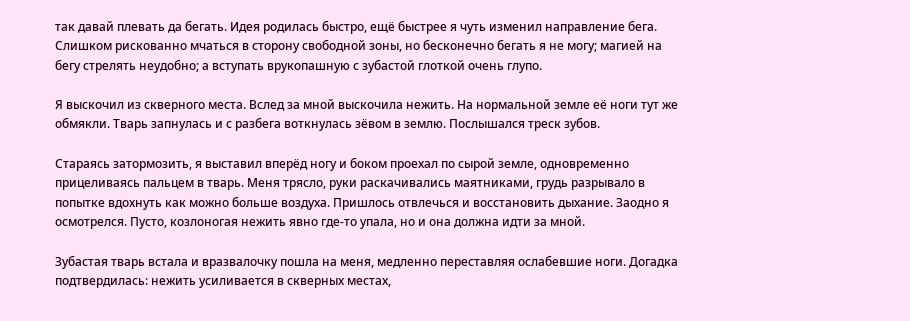так давай плевать да бегать. Идея родилась быстро, ещё быстрее я чуть изменил направление бега. Слишком рискованно мчаться в сторону свободной зоны, но бесконечно бегать я не могу; магией на бегу стрелять неудобно; а вступать врукопашную с зубастой глоткой очень глупо.

Я выскочил из скверного места. Вслед за мной выскочила нежить. На нормальной земле её ноги тут же обмякли. Тварь запнулась и с разбега воткнулась зёвом в землю. Послышался треск зубов.

Стараясь затормозить, я выставил вперёд ногу и боком проехал по сырой земле, одновременно прицеливаясь пальцем в тварь. Меня трясло, руки раскачивались маятниками, грудь разрывало в попытке вдохнуть как можно больше воздуха. Пришлось отвлечься и восстановить дыхание. Заодно я осмотрелся. Пусто, козлоногая нежить явно где-то упала, но и она должна идти за мной.

Зубастая тварь встала и вразвалочку пошла на меня, медленно переставляя ослабевшие ноги. Догадка подтвердилась: нежить усиливается в скверных местах,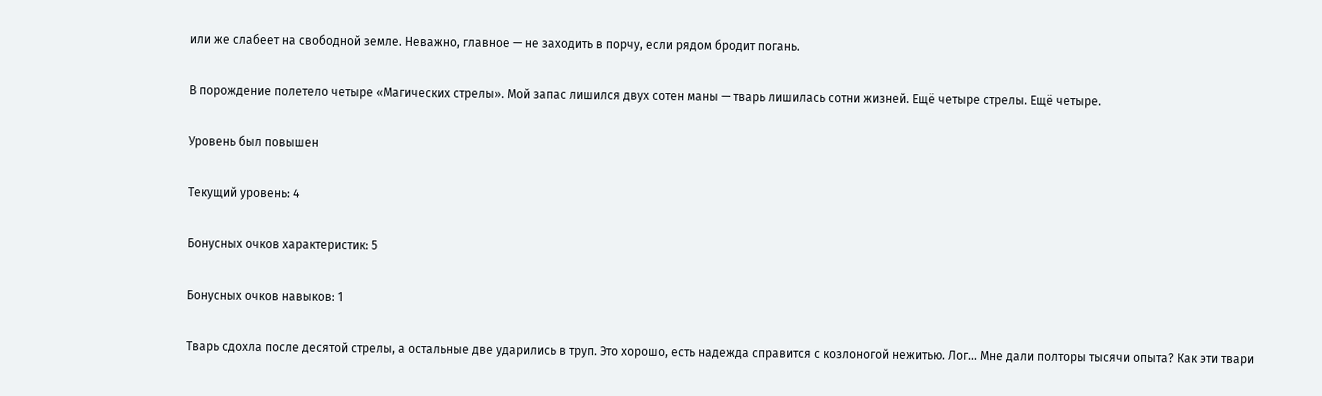или же слабеет на свободной земле. Неважно, главное — не заходить в порчу, если рядом бродит погань.

В порождение полетело четыре «Магических стрелы». Мой запас лишился двух сотен маны — тварь лишилась сотни жизней. Ещё четыре стрелы. Ещё четыре.

Уровень был повышен

Текущий уровень: 4

Бонусных очков характеристик: 5

Бонусных очков навыков: 1

Тварь сдохла после десятой стрелы, а остальные две ударились в труп. Это хорошо, есть надежда справится с козлоногой нежитью. Лог… Мне дали полторы тысячи опыта? Как эти твари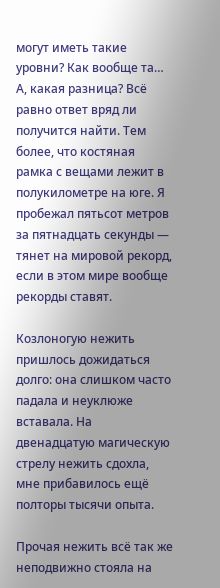могут иметь такие уровни? Как вообще та… А, какая разница? Всё равно ответ вряд ли получится найти. Тем более, что костяная рамка с вещами лежит в полукилометре на юге. Я пробежал пятьсот метров за пятнадцать секунды — тянет на мировой рекорд, если в этом мире вообще рекорды ставят.

Козлоногую нежить пришлось дожидаться долго: она слишком часто падала и неуклюже вставала. На двенадцатую магическую стрелу нежить сдохла, мне прибавилось ещё полторы тысячи опыта.

Прочая нежить всё так же неподвижно стояла на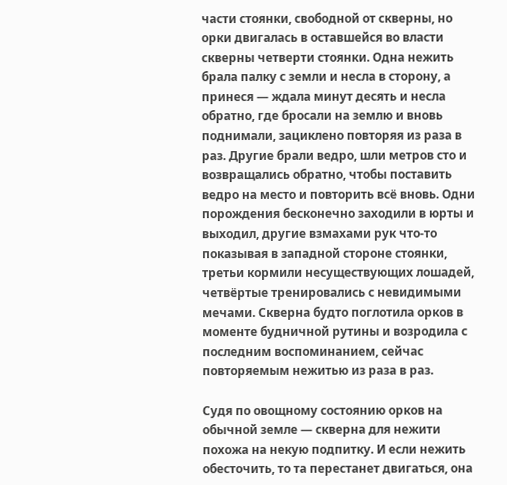части стоянки, свободной от скверны, но орки двигалась в оставшейся во власти скверны четверти стоянки. Одна нежить брала палку с земли и несла в сторону, а принеся — ждала минут десять и несла обратно, где бросали на землю и вновь поднимали, зациклено повторяя из раза в раз. Другие брали ведро, шли метров сто и возвращались обратно, чтобы поставить ведро на место и повторить всё вновь. Одни порождения бесконечно заходили в юрты и выходил, другие взмахами рук что-то показывая в западной стороне стоянки, третьи кормили несуществующих лошадей, четвёртые тренировались с невидимыми мечами. Скверна будто поглотила орков в моменте будничной рутины и возродила с последним воспоминанием, сейчас повторяемым нежитью из раза в раз.

Судя по овощному состоянию орков на обычной земле — скверна для нежити похожа на некую подпитку. И если нежить обесточить, то та перестанет двигаться, она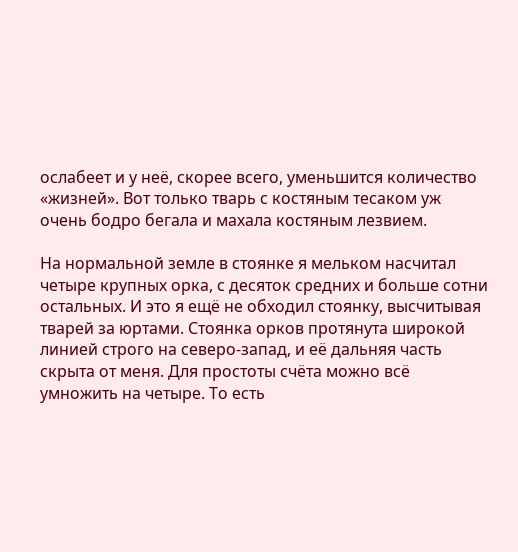ослабеет и у неё, скорее всего, уменьшится количество «жизней». Вот только тварь с костяным тесаком уж очень бодро бегала и махала костяным лезвием.

На нормальной земле в стоянке я мельком насчитал четыре крупных орка, с десяток средних и больше сотни остальных. И это я ещё не обходил стоянку, высчитывая тварей за юртами. Стоянка орков протянута широкой линией строго на северо-запад, и её дальняя часть скрыта от меня. Для простоты счёта можно всё умножить на четыре. То есть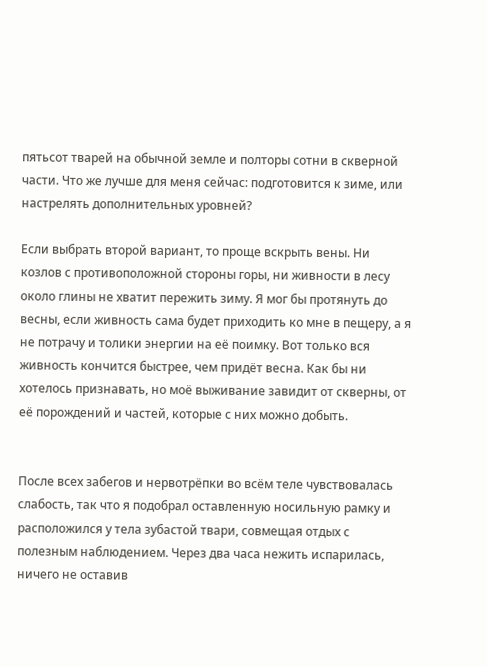пятьсот тварей на обычной земле и полторы сотни в скверной части. Что же лучше для меня сейчас: подготовится к зиме, или настрелять дополнительных уровней?

Если выбрать второй вариант, то проще вскрыть вены. Ни козлов с противоположной стороны горы, ни живности в лесу около глины не хватит пережить зиму. Я мог бы протянуть до весны, если живность сама будет приходить ко мне в пещеру, а я не потрачу и толики энергии на её поимку. Вот только вся живность кончится быстрее, чем придёт весна. Как бы ни хотелось признавать, но моё выживание завидит от скверны, от её порождений и частей, которые с них можно добыть.


После всех забегов и нервотрёпки во всём теле чувствовалась слабость, так что я подобрал оставленную носильную рамку и расположился у тела зубастой твари, совмещая отдых с полезным наблюдением. Через два часа нежить испарилась, ничего не оставив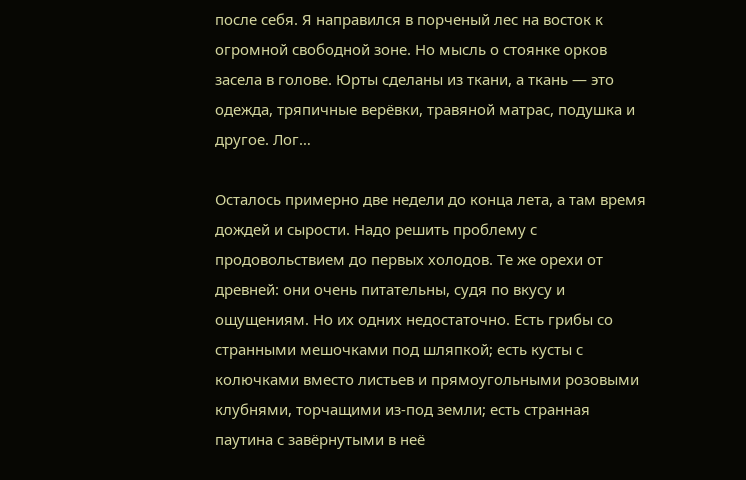после себя. Я направился в порченый лес на восток к огромной свободной зоне. Но мысль о стоянке орков засела в голове. Юрты сделаны из ткани, а ткань — это одежда, тряпичные верёвки, травяной матрас, подушка и другое. Лог…

Осталось примерно две недели до конца лета, а там время дождей и сырости. Надо решить проблему с продовольствием до первых холодов. Те же орехи от древней: они очень питательны, судя по вкусу и ощущениям. Но их одних недостаточно. Есть грибы со странными мешочками под шляпкой; есть кусты с колючками вместо листьев и прямоугольными розовыми клубнями, торчащими из-под земли; есть странная паутина с завёрнутыми в неё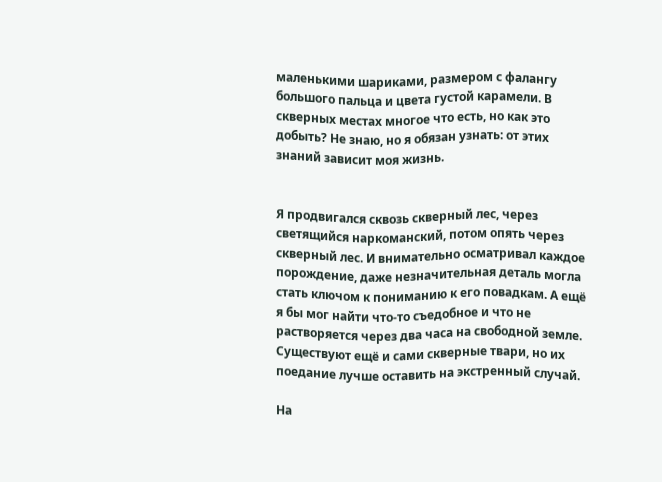маленькими шариками, размером с фалангу большого пальца и цвета густой карамели. В скверных местах многое что есть, но как это добыть? Не знаю, но я обязан узнать: от этих знаний зависит моя жизнь.


Я продвигался сквозь скверный лес, через светящийся наркоманский, потом опять через скверный лес. И внимательно осматривал каждое порождение, даже незначительная деталь могла стать ключом к пониманию к его повадкам. А ещё я бы мог найти что-то съедобное и что не растворяется через два часа на свободной земле. Существуют ещё и сами скверные твари, но их поедание лучше оставить на экстренный случай.

На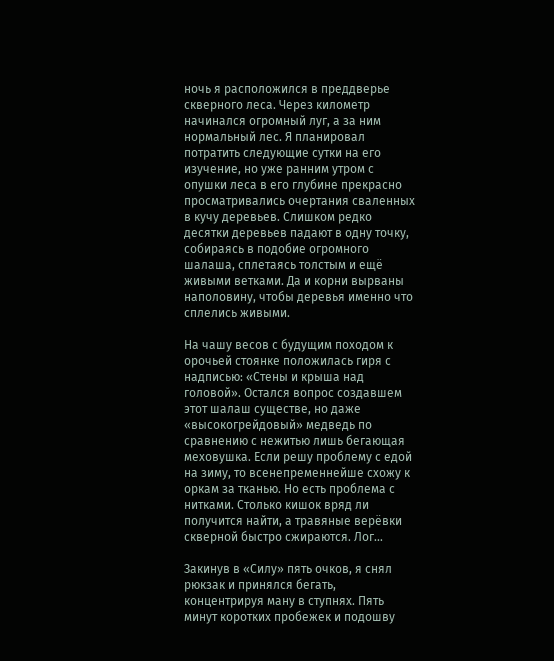ночь я расположился в преддверье скверного леса. Через километр начинался огромный луг, а за ним нормальный лес. Я планировал потратить следующие сутки на его изучение, но уже ранним утром с опушки леса в его глубине прекрасно просматривались очертания сваленных в кучу деревьев. Слишком редко десятки деревьев падают в одну точку, собираясь в подобие огромного шалаша, сплетаясь толстым и ещё живыми ветками. Да и корни вырваны наполовину, чтобы деревья именно что сплелись живыми.

На чашу весов с будущим походом к орочьей стоянке положилась гиря с надписью: «Стены и крыша над головой». Остался вопрос создавшем этот шалаш существе, но даже «высокогрейдовый» медведь по сравнению с нежитью лишь бегающая меховушка. Если решу проблему с едой на зиму, то всенепременнейше схожу к оркам за тканью. Но есть проблема с нитками. Столько кишок вряд ли получится найти, а травяные верёвки скверной быстро сжираются. Лог…

Закинув в «Силу» пять очков, я снял рюкзак и принялся бегать, концентрируя ману в ступнях. Пять минут коротких пробежек и подошву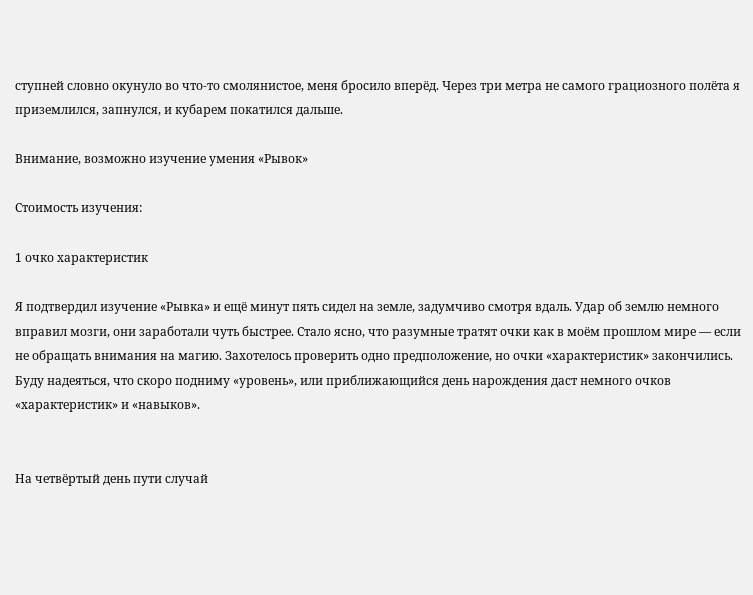ступней словно окунуло во что-то смолянистое, меня бросило вперёд. Через три метра не самого грациозного полёта я приземлился, запнулся, и кубарем покатился дальше.

Внимание, возможно изучение умения «Рывок»

Стоимость изучения:

1 очко характеристик

Я подтвердил изучение «Рывка» и ещё минут пять сидел на земле, задумчиво смотря вдаль. Удар об землю немного вправил мозги, они заработали чуть быстрее. Стало ясно, что разумные тратят очки как в моём прошлом мире — если не обращать внимания на магию. Захотелось проверить одно предположение, но очки «характеристик» закончились. Буду надеяться, что скоро подниму «уровень», или приближающийся день нарождения даст немного очков «характеристик» и «навыков».


На четвёртый день пути случай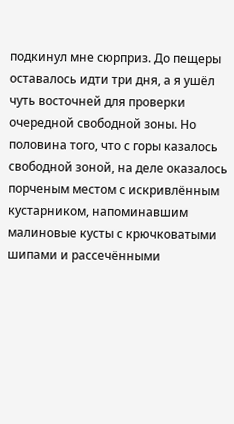подкинул мне сюрприз. До пещеры оставалось идти три дня, а я ушёл чуть восточней для проверки очередной свободной зоны. Но половина того, что с горы казалось свободной зоной, на деле оказалось порченым местом с искривлённым кустарником, напоминавшим малиновые кусты с крючковатыми шипами и рассечёнными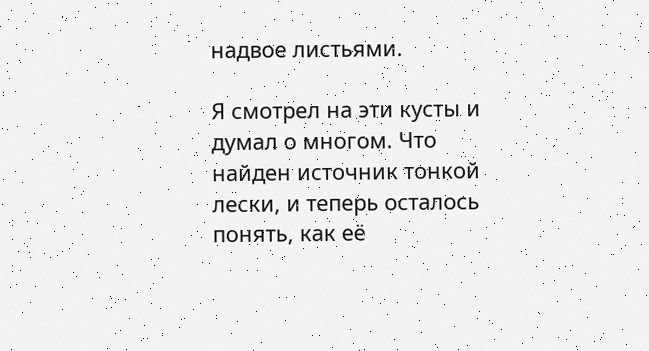надвое листьями.

Я смотрел на эти кусты и думал о многом. Что найден источник тонкой лески, и теперь осталось понять, как её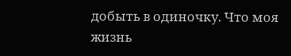добыть в одиночку. Что моя жизнь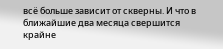всё больше зависит от скверны. И что в ближайшие два месяца свершится крайне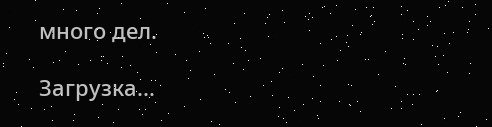много дел.

Загрузка...